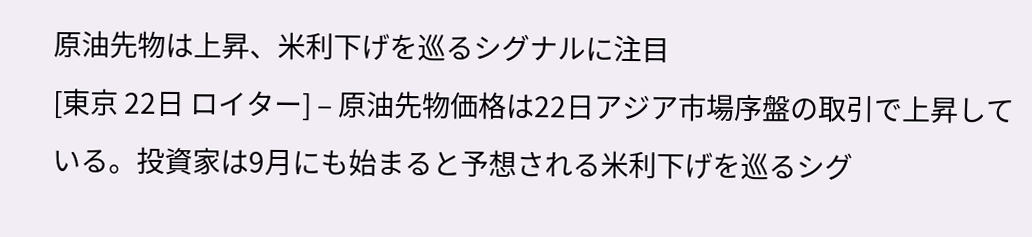原油先物は上昇、米利下げを巡るシグナルに注目
[東京 22日 ロイター] – 原油先物価格は22日アジア市場序盤の取引で上昇している。投資家は9月にも始まると予想される米利下げを巡るシグ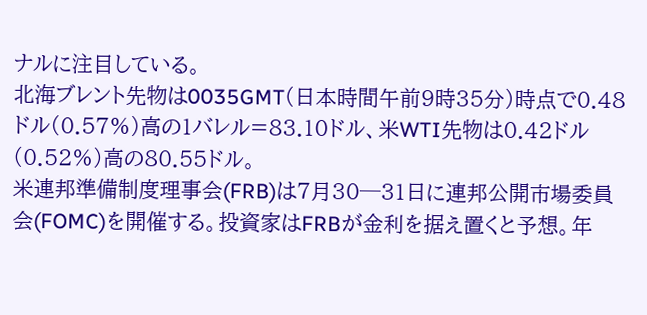ナルに注目している。
北海ブレント先物は0035GMT(日本時間午前9時35分)時点で0.48ドル(0.57%)高の1バレル=83.10ドル、米WTI先物は0.42ドル(0.52%)高の80.55ドル。
米連邦準備制度理事会(FRB)は7月30─31日に連邦公開市場委員会(FOMC)を開催する。投資家はFRBが金利を据え置くと予想。年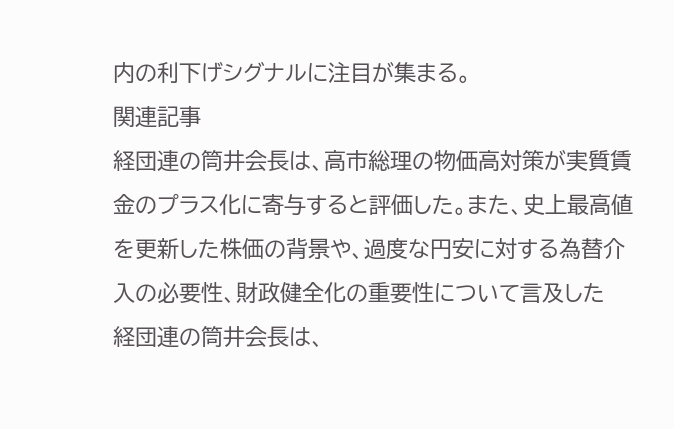内の利下げシグナルに注目が集まる。
関連記事
経団連の筒井会長は、高市総理の物価高対策が実質賃金のプラス化に寄与すると評価した。また、史上最高値を更新した株価の背景や、過度な円安に対する為替介入の必要性、財政健全化の重要性について言及した
経団連の筒井会長は、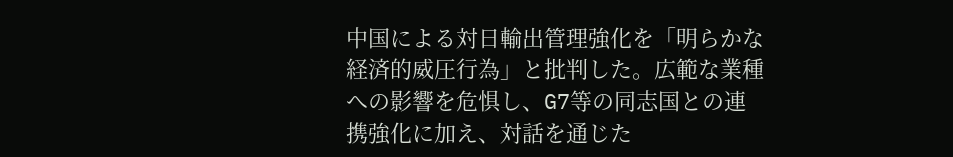中国による対日輸出管理強化を「明らかな経済的威圧行為」と批判した。広範な業種への影響を危惧し、G7等の同志国との連携強化に加え、対話を通じた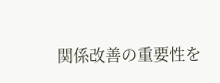関係改善の重要性を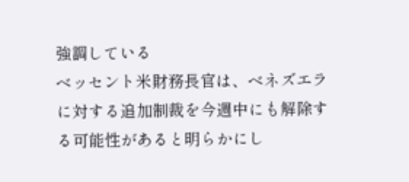強調している
ベッセント米財務長官は、ベネズエラに対する追加制裁を今週中にも解除する可能性があると明らかにし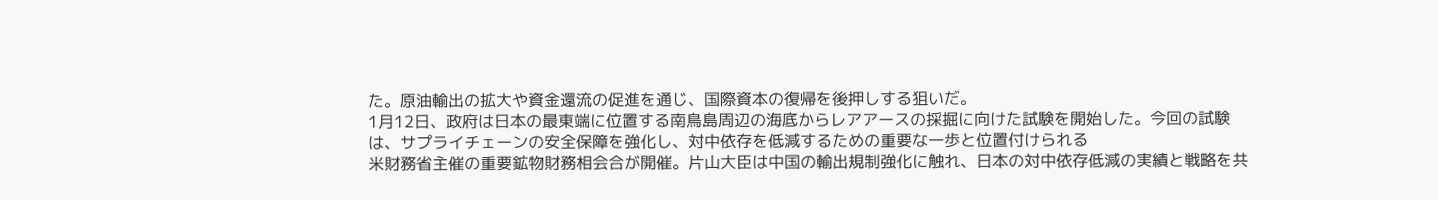た。原油輸出の拡大や資金還流の促進を通じ、国際資本の復帰を後押しする狙いだ。
1月12日、政府は日本の最東端に位置する南鳥島周辺の海底からレアアースの採掘に向けた試験を開始した。今回の試験は、サプライチェーンの安全保障を強化し、対中依存を低減するための重要な一歩と位置付けられる
米財務省主催の重要鉱物財務相会合が開催。片山大臣は中国の輸出規制強化に触れ、日本の対中依存低減の実績と戦略を共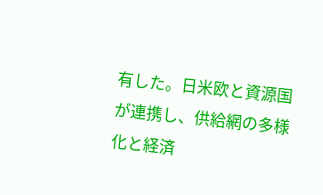有した。日米欧と資源国が連携し、供給網の多様化と経済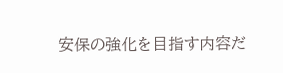安保の強化を目指す内容だ